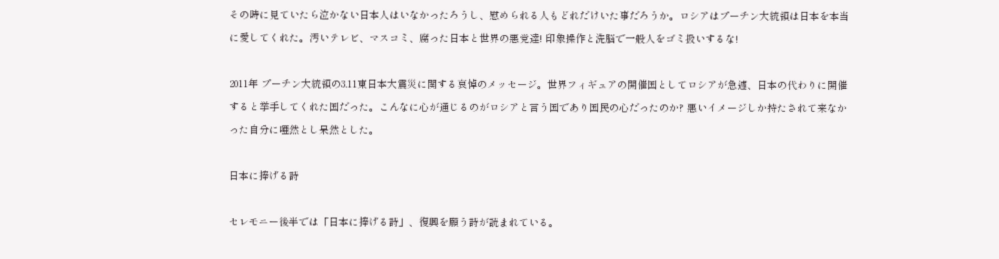その時に見ていたら泣かない日本人はいなかったろうし、慰められる人もどれだけいた事だろうか。ロシアはプーチン大統領は日本を本当に愛してくれた。汚いテレビ、マスコミ、腐った日本と世界の悪党達! 印象操作と洗脳で一般人をゴミ扱いするな!

2011年 プーチン大統領の3.11東日本大震災に関する哀悼のメッセージ。世界フィギュアの開催国としてロシアが急遽、日本の代わりに開催すると挙手してくれた国だった。こんなに心が通じるのがロシアと言う国であり国民の心だったのか? 悪いイメージしか持たされて来なかった自分に唖然とし呆然とした。

日本に捧げる詩

セレモニー後半では「日本に捧げる詩」、復興を願う詩が読まれている。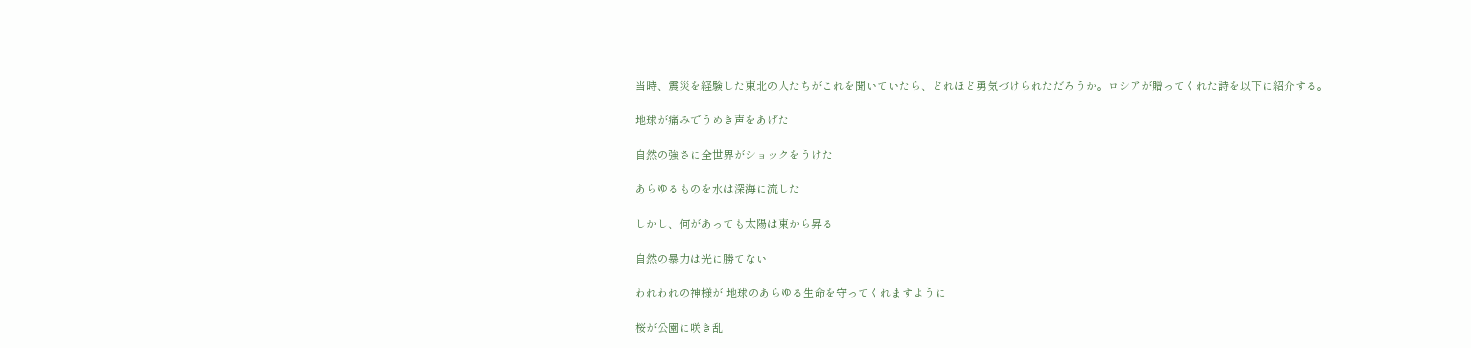当時、震災を経験した東北の人たちがこれを聞いていたら、どれほど勇気づけられただろうか。ロシアが贈ってくれた詩を以下に紹介する。

地球が痛みでうめき声をあげた

自然の強さに全世界がショックをうけた

あらゆるものを水は深海に流した

しかし、何があっても太陽は東から昇る

自然の暴力は光に勝てない

われわれの神様が 地球のあらゆる生命を守ってくれますように

桜が公園に咲き乱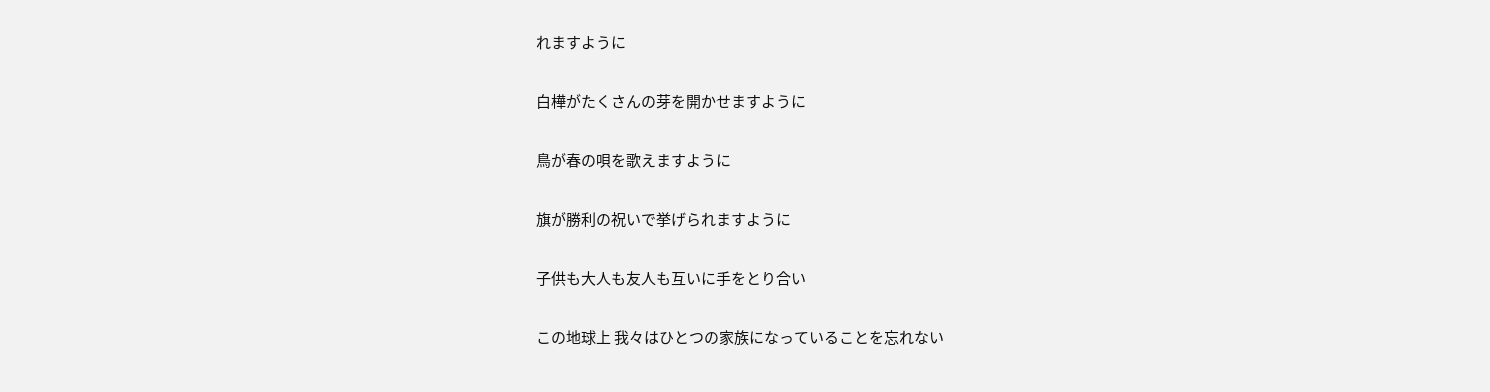れますように

白樺がたくさんの芽を開かせますように

鳥が春の唄を歌えますように

旗が勝利の祝いで挙げられますように

子供も大人も友人も互いに手をとり合い

この地球上 我々はひとつの家族になっていることを忘れない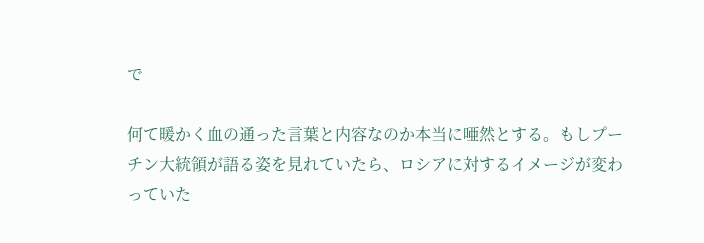で

何て暖かく血の通った言葉と内容なのか本当に唖然とする。もしプーチン大統領が語る姿を見れていたら、ロシアに対するイメージが変わっていた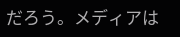だろう。メディアは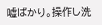嘘ばかり。操作し洗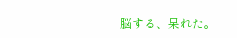脳する、呆れた。